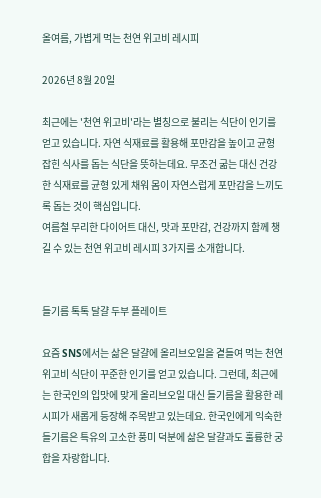올여름, 가볍게 먹는 천연 위고비 레시피

2026년 8월 20일

최근에는 '천연 위고비'라는 별칭으로 불리는 식단이 인기를 얻고 있습니다. 자연 식재료를 활용해 포만감을 높이고 균형 잡힌 식사를 돕는 식단을 뜻하는데요. 무조건 굶는 대신 건강한 식재료를 균형 있게 채워 몸이 자연스럽게 포만감을 느끼도록 돕는 것이 핵심입니다.
여름철 무리한 다이어트 대신, 맛과 포만감, 건강까지 함께 챙길 수 있는 천연 위고비 레시피 3가지를 소개합니다.


들기름 톡톡 달걀 두부 플레이트

요즘 SNS에서는 삶은 달걀에 올리브오일을 곁들여 먹는 천연 위고비 식단이 꾸준한 인기를 얻고 있습니다. 그런데, 최근에는 한국인의 입맛에 맞게 올리브오일 대신 들기름을 활용한 레시피가 새롭게 등장해 주목받고 있는데요. 한국인에게 익숙한 들기름은 특유의 고소한 풍미 덕분에 삶은 달걀과도 훌륭한 궁합을 자랑합니다.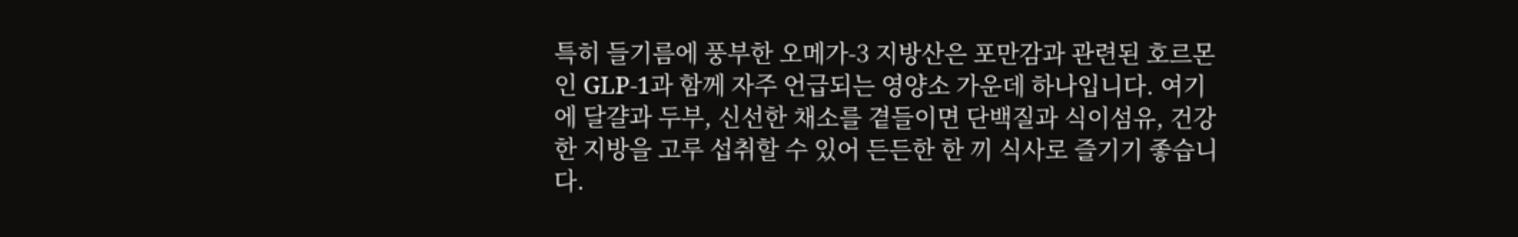특히 들기름에 풍부한 오메가-3 지방산은 포만감과 관련된 호르몬인 GLP-1과 함께 자주 언급되는 영양소 가운데 하나입니다. 여기에 달걀과 두부, 신선한 채소를 곁들이면 단백질과 식이섬유, 건강한 지방을 고루 섭취할 수 있어 든든한 한 끼 식사로 즐기기 좋습니다.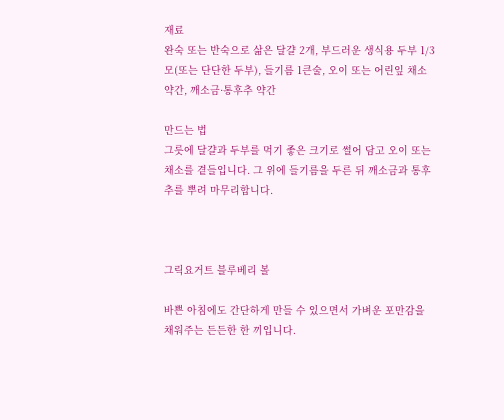재료
완숙 또는 반숙으로 삶은 달걀 2개, 부드러운 생식용 두부 1/3모(또는 단단한 두부), 들기름 1큰술, 오이 또는 어린잎 채소 약간, 깨소금·통후추 약간

만드는 법
그릇에 달걀과 두부를 먹기 좋은 크기로 썰어 담고 오이 또는 채소를 곁들입니다. 그 위에 들기름을 두른 뒤 깨소금과 통후추를 뿌려 마무리합니다.



그릭요거트 블루베리 볼

바쁜 아침에도 간단하게 만들 수 있으면서 가벼운 포만감을 채워주는 든든한 한 끼입니다.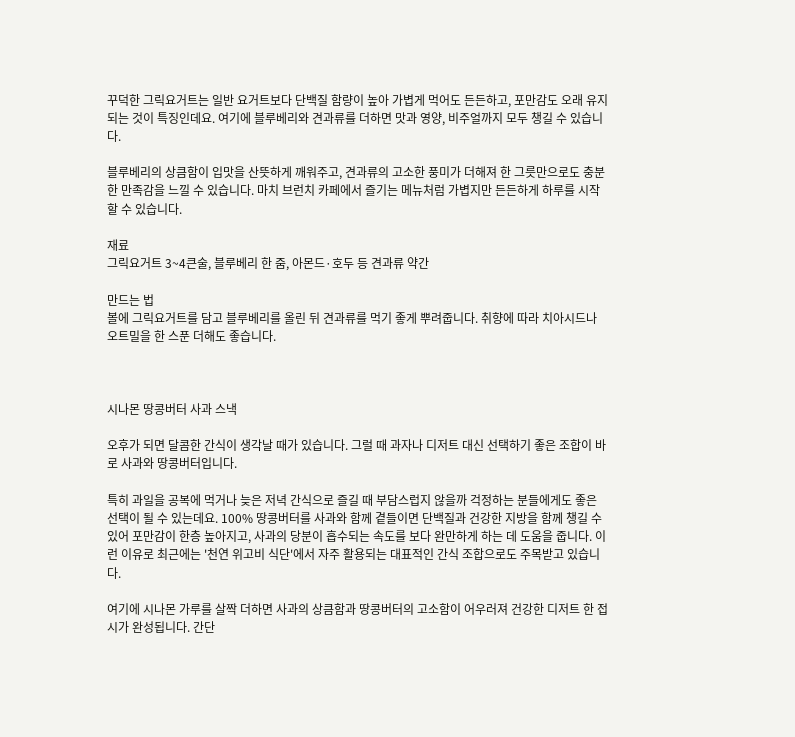꾸덕한 그릭요거트는 일반 요거트보다 단백질 함량이 높아 가볍게 먹어도 든든하고, 포만감도 오래 유지되는 것이 특징인데요. 여기에 블루베리와 견과류를 더하면 맛과 영양, 비주얼까지 모두 챙길 수 있습니다.

블루베리의 상큼함이 입맛을 산뜻하게 깨워주고, 견과류의 고소한 풍미가 더해져 한 그릇만으로도 충분한 만족감을 느낄 수 있습니다. 마치 브런치 카페에서 즐기는 메뉴처럼 가볍지만 든든하게 하루를 시작할 수 있습니다.

재료
그릭요거트 3~4큰술, 블루베리 한 줌, 아몬드·호두 등 견과류 약간

만드는 법
볼에 그릭요거트를 담고 블루베리를 올린 뒤 견과류를 먹기 좋게 뿌려줍니다. 취향에 따라 치아시드나 오트밀을 한 스푼 더해도 좋습니다.



시나몬 땅콩버터 사과 스낵

오후가 되면 달콤한 간식이 생각날 때가 있습니다. 그럴 때 과자나 디저트 대신 선택하기 좋은 조합이 바로 사과와 땅콩버터입니다.

특히 과일을 공복에 먹거나 늦은 저녁 간식으로 즐길 때 부담스럽지 않을까 걱정하는 분들에게도 좋은 선택이 될 수 있는데요. 100% 땅콩버터를 사과와 함께 곁들이면 단백질과 건강한 지방을 함께 챙길 수 있어 포만감이 한층 높아지고, 사과의 당분이 흡수되는 속도를 보다 완만하게 하는 데 도움을 줍니다. 이런 이유로 최근에는 '천연 위고비 식단'에서 자주 활용되는 대표적인 간식 조합으로도 주목받고 있습니다.

여기에 시나몬 가루를 살짝 더하면 사과의 상큼함과 땅콩버터의 고소함이 어우러져 건강한 디저트 한 접시가 완성됩니다. 간단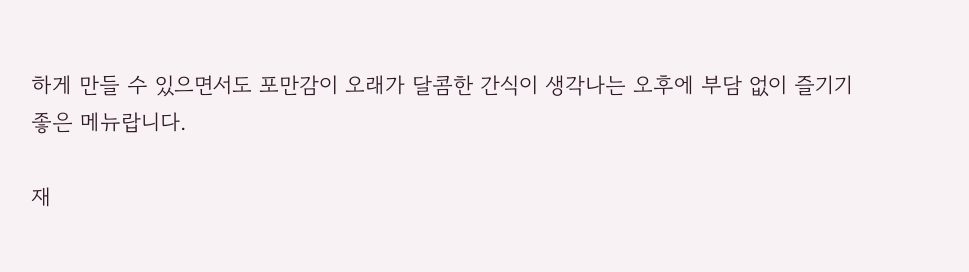하게 만들 수 있으면서도 포만감이 오래가 달콤한 간식이 생각나는 오후에 부담 없이 즐기기 좋은 메뉴랍니다.

재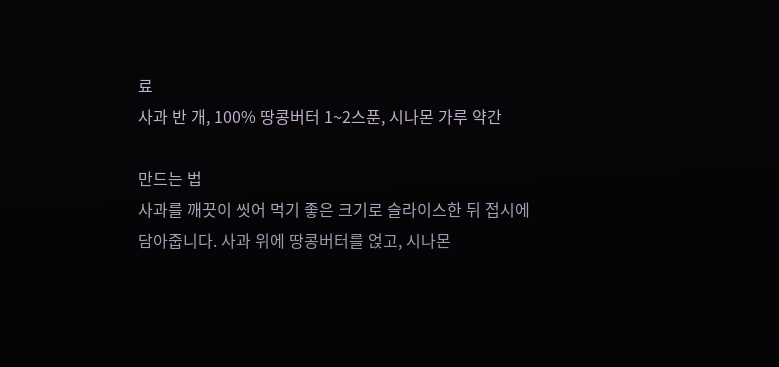료
사과 반 개, 100% 땅콩버터 1~2스푼, 시나몬 가루 약간

만드는 법
사과를 깨끗이 씻어 먹기 좋은 크기로 슬라이스한 뒤 접시에 담아줍니다. 사과 위에 땅콩버터를 얹고, 시나몬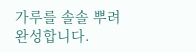가루를 솔솔 뿌려 완성합니다.